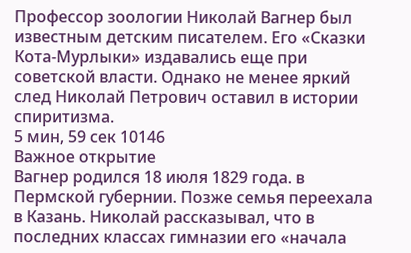Профессор зоологии Николай Вагнер был известным детским писателем. Его «Сказки Кота-Мурлыки» издавались еще при советской власти. Однако не менее яркий след Николай Петрович оставил в истории спиритизма.
5 мин, 59 сек 10146
Важное открытие
Вагнер родился 18 июля 1829 года. в Пермской губернии. Позже семья переехала в Казань. Николай рассказывал, что в последних классах гимназии его «начала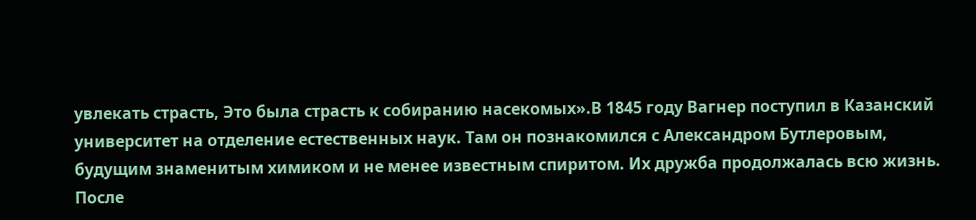увлекать страсть, Это была страсть к собиранию насекомых».В 1845 году Вагнер поступил в Казанский университет на отделение естественных наук. Там он познакомился с Александром Бутлеровым, будущим знаменитым химиком и не менее известным спиритом. Их дружба продолжалась всю жизнь.
После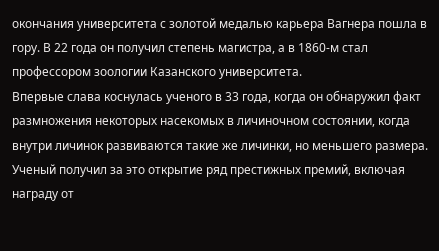окончания университета с золотой медалью карьера Вагнера пошла в гору. В 22 года он получил степень магистра, а в 1860-м стал профессором зоологии Казанского университета.
Впервые слава коснулась ученого в 33 года, когда он обнаружил факт размножения некоторых насекомых в личиночном состоянии, когда внутри личинок развиваются такие же личинки, но меньшего размера. Ученый получил за это открытие ряд престижных премий, включая награду от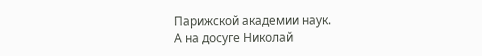Парижской академии наук.
А на досуге Николай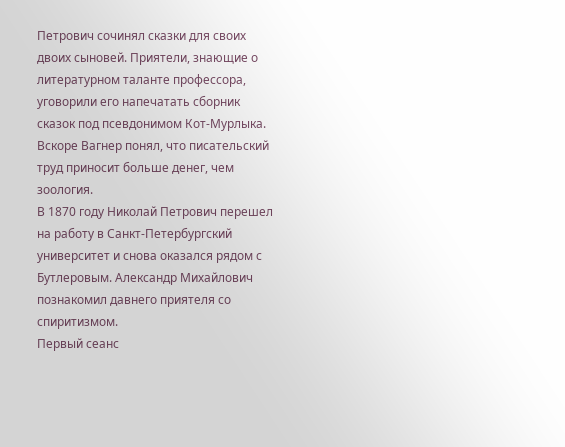Петрович сочинял сказки для своих двоих сыновей. Приятели, знающие о литературном таланте профессора, уговорили его напечатать сборник сказок под псевдонимом Кот-Мурлыка. Вскоре Вагнер понял, что писательский труд приносит больше денег, чем зоология.
В 1870 году Николай Петрович перешел на работу в Санкт-Петербургский университет и снова оказался рядом с Бутлеровым. Александр Михайлович познакомил давнего приятеля со спиритизмом.
Первый сеанс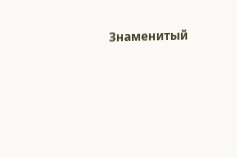Знаменитый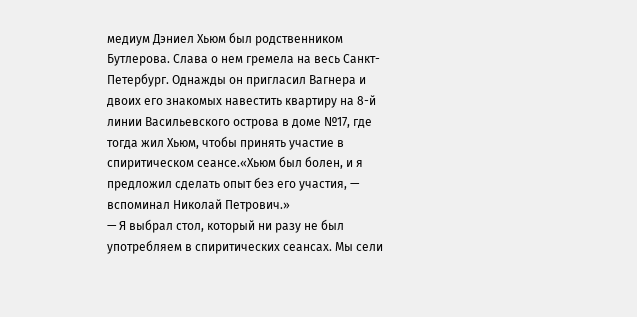медиум Дэниел Хьюм был родственником Бутлерова. Слава о нем гремела на весь Санкт-Петербург. Однажды он пригласил Вагнера и двоих его знакомых навестить квартиру на 8-й линии Васильевского острова в доме №17, где тогда жил Хьюм, чтобы принять участие в спиритическом сеансе.«Хьюм был болен, и я предложил сделать опыт без его участия, — вспоминал Николай Петрович.»
— Я выбрал стол, который ни разу не был употребляем в спиритических сеансах. Мы сели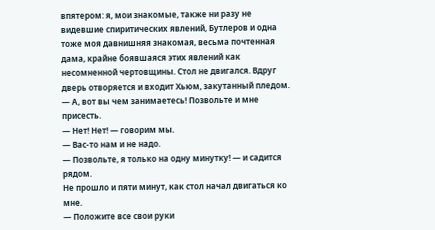впятером: я, мои знакомые, также ни разу не видевшие спиритических явлений, Бутлеров и одна тоже моя давнишняя знакомая, весьма почтенная дама, крайне боявшаяся этих явлений как несомненной чертовщины. Стол не двигался. Вдруг дверь отворяется и входит Хьюм, закутанный пледом.
— А, вот вы чем занимаетесь! Позвольте и мне присесть.
— Нет! Нет! — говорим мы.
— Вас-то нам и не надо.
— Позвольте, я только на одну минутку! — и садится рядом.
Не прошло и пяти минут, как стол начал двигаться ко мне.
— Положите все свои руки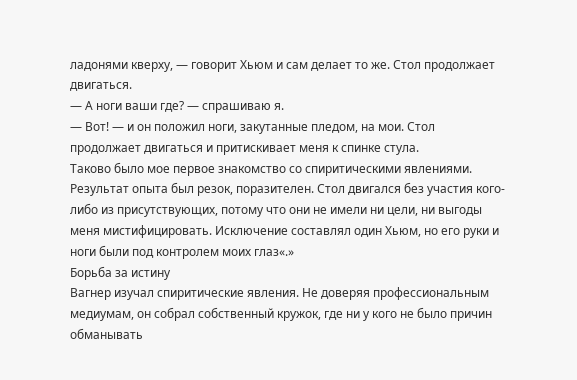ладонями кверху, — говорит Хьюм и сам делает то же. Стол продолжает двигаться.
— А ноги ваши где? — спрашиваю я.
— Вот! — и он положил ноги, закутанные пледом, на мои. Стол продолжает двигаться и притискивает меня к спинке стула.
Таково было мое первое знакомство со спиритическими явлениями. Результат опыта был резок, поразителен. Стол двигался без участия кого-либо из присутствующих, потому что они не имели ни цели, ни выгоды меня мистифицировать. Исключение составлял один Хьюм, но его руки и ноги были под контролем моих глаз«.»
Борьба за истину
Вагнер изучал спиритические явления. Не доверяя профессиональным медиумам, он собрал собственный кружок, где ни у кого не было причин обманывать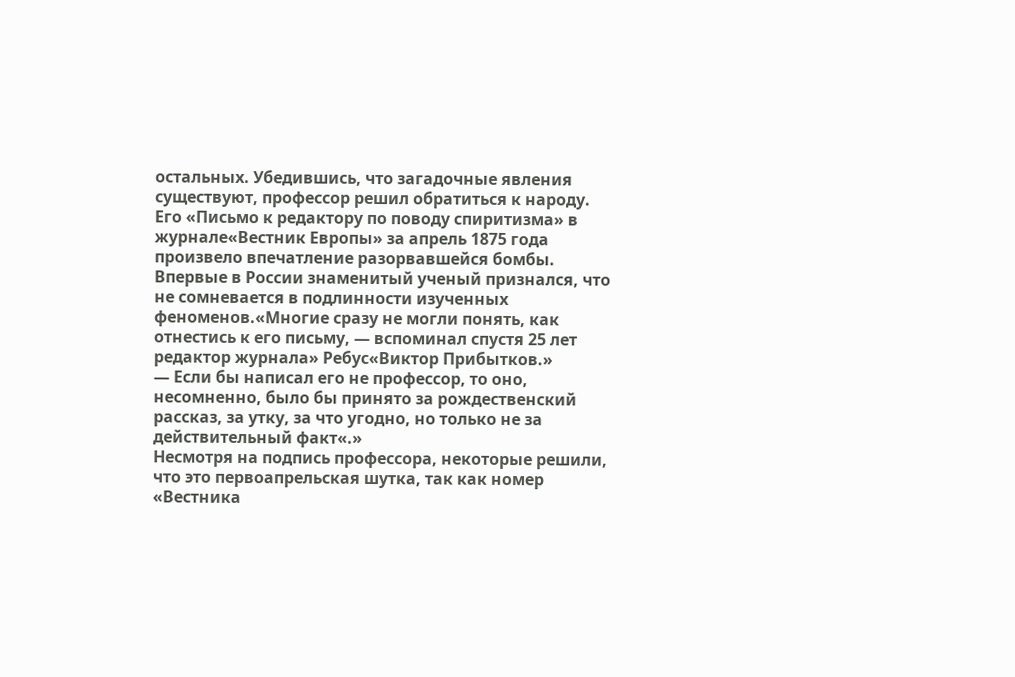остальных. Убедившись, что загадочные явления существуют, профессор решил обратиться к народу. Его «Письмо к редактору по поводу спиритизма» в журнале«Вестник Европы» за апрель 1875 года произвело впечатление разорвавшейся бомбы. Впервые в России знаменитый ученый признался, что не сомневается в подлинности изученных феноменов.«Многие сразу не могли понять, как отнестись к его письму, — вспоминал спустя 25 лет редактор журнала» Ребус«Виктор Прибытков.»
— Если бы написал его не профессор, то оно, несомненно, было бы принято за рождественский рассказ, за утку, за что угодно, но только не за действительный факт«.»
Несмотря на подпись профессора, некоторые решили, что это первоапрельская шутка, так как номер «Вестника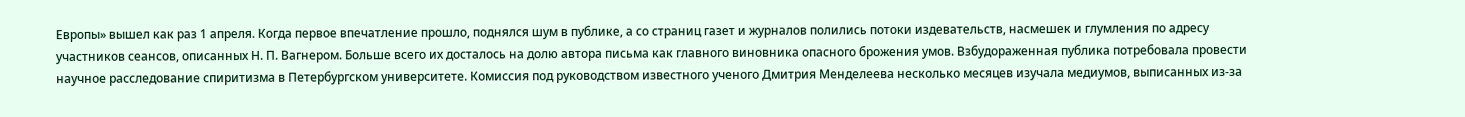Европы» вышел как раз 1 апреля. Когда первое впечатление прошло, поднялся шум в публике, а со страниц газет и журналов полились потоки издевательств, насмешек и глумления по адресу участников сеансов, описанных Н. П. Вагнером. Больше всего их досталось на долю автора письма как главного виновника опасного брожения умов. Взбудораженная публика потребовала провести научное расследование спиритизма в Петербургском университете. Комиссия под руководством известного ученого Дмитрия Менделеева несколько месяцев изучала медиумов, выписанных из-за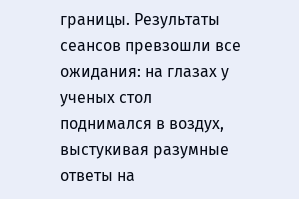границы. Результаты сеансов превзошли все ожидания: на глазах у ученых стол поднимался в воздух, выстукивая разумные ответы на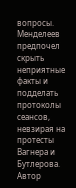вопросы. Менделеев предпочел скрыть неприятные факты и подделать протоколы сеансов, невзирая на протесты Вагнера и Бутлерова. Автор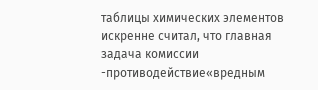таблицы химических элементов искренне считал, что главная задача комиссии -противодействие«вредным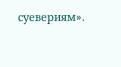суевериям».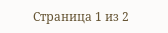Страница 1 из 2